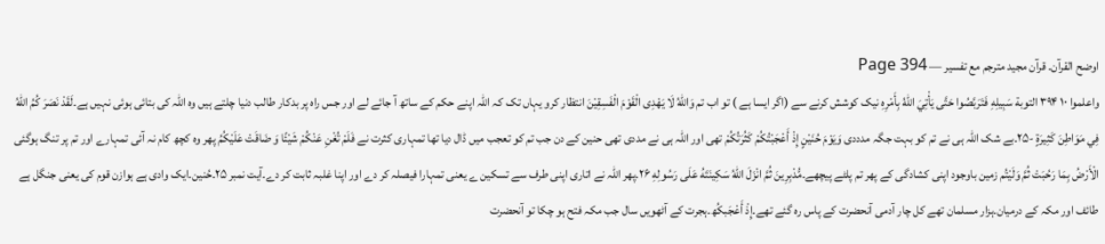اوضح القرآن۔ قرآن مجید مترجم مع تفسیر — Page 394
واعلموا ۱۰ ۳۹۴ التوبة سَبِيلِهِ فَتَرَبَّصُوا حَتَّى يَأْتِيَ اللهُ بِأَمْرِهِ نیک کوشش کرنے سے (اگر ایسا ہے ) تو اب تم وَاللهُ لَا يَهْدِى الْقَوْمَ الْفَسِقِيْنَ انتظار کرو یہاں تک کہ اللہ اپنے حکم کے ساتھ آ جائے لے اور جس راہ پر بدکار طالب دنیا چلتے ہیں وہ اللہ کی بتائی ہوئی نہیں ہے۔لَقَدْ نَصَرَ كُمُ اللهُ فِي مَوَاطِنَ كَثِيرَةٍ -۲۵۔بے شک اللہ ہی نے تم کو بہت جگہ مدددی وَيَوْمَ حُنَيْنٍ إِذْ أَعْجَبْتُكُمْ كَثُرَتُكُمْ تھی اور اللہ ہی نے مددی تھی حنین کے دن جب تم کو تعجب میں ڈال دیا تھا تمہاری کثرت نے فَلَمْ تُغْنِ عَنْكُمْ شَيْئًا وَ ضَاقَتْ عَلَيْكُمُ پھر وہ کچھ کام نہ آئی تمہارے اور تم پر تنگ ہوگئی الْأَرْضُ بِمَا رَحُبَتْ ثُمَّ وَلَيْتُم زمین باوجود اپنی کشادگی کے پھر تم پلٹے پیچھے۔مُّدْبِرِينَ ثُمَّ انْزَلَ اللهُ سَكِينَتَهُ عَلَى رَسُولِهِ ۲۶۔پھر اللہ نے اتاری اپنی طرف سے تسکین ے یعنی تمہارا فیصلہ کر دے اور اپنا غلبہ ثابت کر دے۔آیت نمبر ۲۵۔حُنین۔ایک وادی ہے ہوازن قوم کی یعنی جنگل ہے طائف اور مکہ کے درمیان۔ہزار مسلمان تھے کل چار آدمی آنحضرت کے پاس رہ گئے تھے۔إِذْ أَعْجَبكُھ۔ہجرت کے آٹھویں سال جب مکہ فتح ہو چکا تو آنحضرت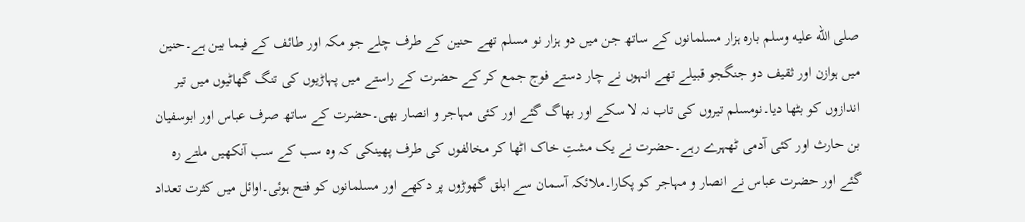صلى الله عليه وسلم بارہ ہزار مسلمانوں کے ساتھ جن میں دو ہزار نو مسلم تھے حنین کے طرف چلے جو مکہ اور طائف کے فیما بین ہے۔حنین میں ہوازن اور ثقیف دو جنگجو قبیلے تھے انہوں نے چار دستے فوج جمع کر کے حضرت کے راستے میں پہاڑیوں کی تنگ گھاٹیوں میں تیر اندازوں کو بٹھا دیا۔نومسلم تیروں کی تاب نہ لا سکے اور بھاگ گئے اور کئی مہاجر و انصار بھی۔حضرت کے ساتھ صرف عباس اور ابوسفیان بن حارث اور کئی آدمی ٹھہرے رہے۔حضرت نے یک مشتِ خاک اٹھا کر مخالفوں کی طرف پھینکی کہ وہ سب کے سب آنکھیں ملتے رہ گئے اور حضرت عباس نے انصار و مہاجر کو پکارا۔ملائکہ آسمان سے ابلق گھوڑوں پر دکھے اور مسلمانوں کو فتح ہوئی۔اوائل میں کثرت تعداد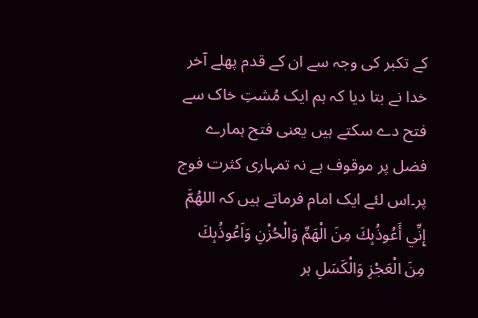کے تکبر کی وجہ سے ان کے قدم پھلے آخر خدا نے بتا دیا کہ ہم ایک مُشتِ خاک سے فتح دے سکتے ہیں یعنی فتح ہمارے فضل پر موقوف ہے نہ تمہاری کثرت فوج پر۔اس لئے ایک امام فرماتے ہیں کہ اللهُمَّ إِنِّي أَعُوذُبِكَ مِنَ الْهَمِّ وَالْحُزْنِ وَاَعُوذُبِكَ مِنَ الْعَجْزِ وَالْكَسَلِ ہر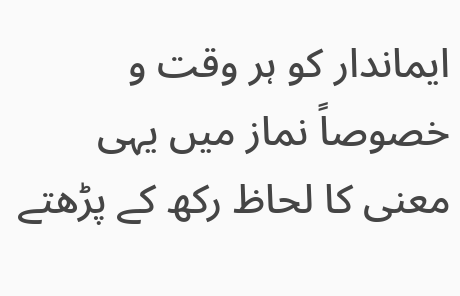ایماندار کو ہر وقت و خصوصاً نماز میں یہی معنی کا لحاظ رکھ کے پڑھتے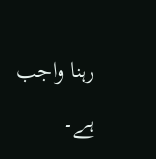رہنا واجب ہے۔